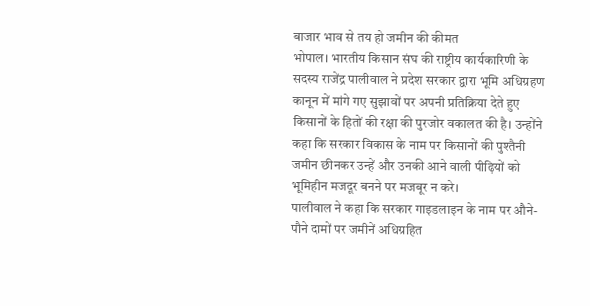बाजार भाव से तय हो जमीन की कीमत
भोपाल। भारतीय किसान संघ की राष्ट्रीय कार्यकारिणी के सदस्य राजेंद्र पालीवाल ने प्रदेश सरकार द्वारा भूमि अधिग्रहण कानून में मांगे गए सुझावों पर अपनी प्रतिक्रिया देते हुए किसानों के हितों की रक्षा की पुरजोर वकालत की है। उन्होंने कहा कि सरकार विकास के नाम पर किसानों की पुश्तैनी जमीन छीनकर उन्हें और उनकी आने वाली पीढ़ियों को भूमिहीन मजदूर बनने पर मजबूर न करे।
पालीवाल ने कहा कि सरकार गाइडलाइन के नाम पर औने-पौने दामों पर जमीनें अधिग्रहित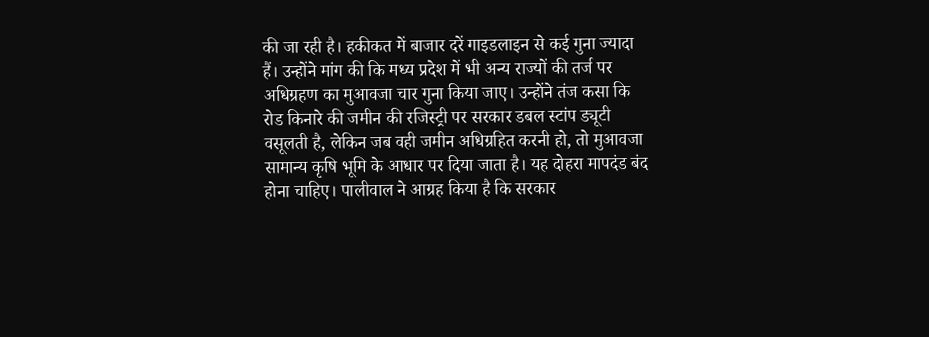की जा रही है। हकीकत में बाजार दरें गाइडलाइन से कई गुना ज्यादा हैं। उन्होंने मांग की कि मध्य प्रदेश में भी अन्य राज्यों की तर्ज पर अधिग्रहण का मुआवजा चार गुना किया जाए। उन्होंने तंज कसा कि रोड किनारे की जमीन की रजिस्ट्री पर सरकार डबल स्टांप ड्यूटी वसूलती है, लेकिन जब वही जमीन अधिग्रहित करनी हो, तो मुआवजा सामान्य कृषि भूमि के आधार पर दिया जाता है। यह दोहरा मापदंड बंद होना चाहिए। पालीवाल ने आग्रह किया है कि सरकार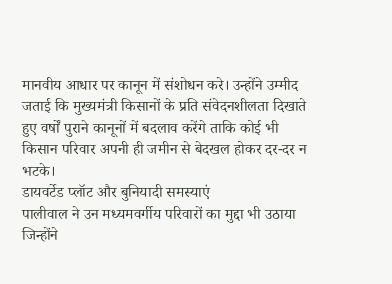मानवीय आधार पर कानून में संशोधन करे। उन्होंने उम्मीद जताई कि मुख्यमंत्री किसानों के प्रति संवेदनशीलता दिखाते हुए वर्षों पुराने कानूनों में बदलाव करेंगे ताकि कोई भी किसान परिवार अपनी ही जमीन से बेदखल होकर दर-दर न भटके।
डायवर्टेड प्लॉट और बुनियादी समस्याएं
पालीवाल ने उन मध्यमवर्गीय परिवारों का मुद्दा भी उठाया जिन्होंने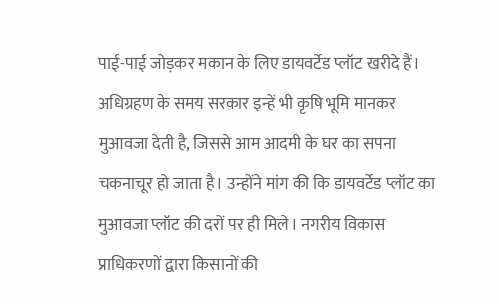पाई-पाई जोड़कर मकान के लिए डायवर्टेड प्लॉट खरीदे हैं। अधिग्रहण के समय सरकार इन्हें भी कृषि भूमि मानकर मुआवजा देती है, जिससे आम आदमी के घर का सपना चकनाचूर हो जाता है। उन्होंने मांग की कि डायवर्टेड प्लॉट का मुआवजा प्लॉट की दरों पर ही मिले। नगरीय विकास प्राधिकरणों द्वारा किसानों की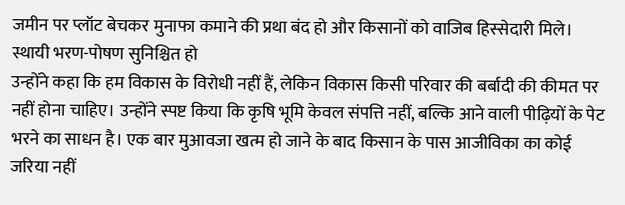जमीन पर प्लॉट बेचकर मुनाफा कमाने की प्रथा बंद हो और किसानों को वाजिब हिस्सेदारी मिले।
स्थायी भरण-पोषण सुनिश्चित हो
उन्होंने कहा कि हम विकास के विरोधी नहीं हैं, लेकिन विकास किसी परिवार की बर्बादी की कीमत पर नहीं होना चाहिए। उन्होंने स्पष्ट किया कि कृषि भूमि केवल संपत्ति नहीं, बल्कि आने वाली पीढ़ियों के पेट भरने का साधन है। एक बार मुआवजा खत्म हो जाने के बाद किसान के पास आजीविका का कोई जरिया नहीं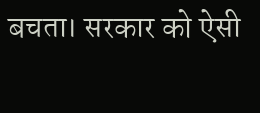बचता। सरकार को ऐसी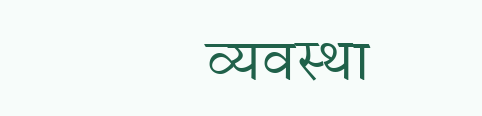व्यवस्था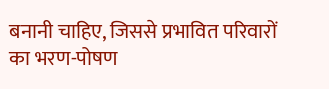बनानी चाहिए, जिससे प्रभावित परिवारों का भरण-पोषण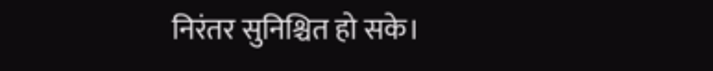निरंतर सुनिश्चित हो सके।